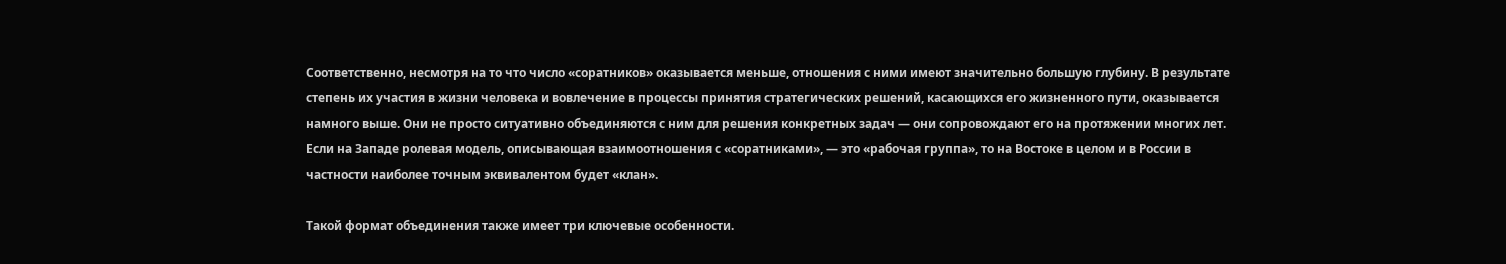Соответственно, несмотря на то что число «соратников» оказывается меньше, отношения с ними имеют значительно большую глубину. В результате степень их участия в жизни человека и вовлечение в процессы принятия стратегических решений, касающихся его жизненного пути, оказывается намного выше. Они не просто ситуативно объединяются с ним для решения конкретных задач — они сопровождают его на протяжении многих лет. Если на Западе ролевая модель, описывающая взаимоотношения с «соратниками», — это «рабочая группа», то на Востоке в целом и в России в частности наиболее точным эквивалентом будет «клан».

Такой формат объединения также имеет три ключевые особенности.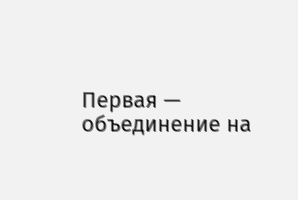Первая — объединение на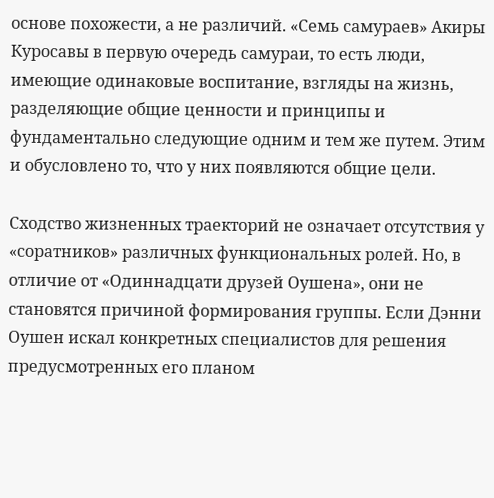основе похожести, а не различий. «Семь самураев» Акиры Куросавы в первую очередь самураи, то есть люди, имеющие одинаковые воспитание, взгляды на жизнь, разделяющие общие ценности и принципы и фундаментально следующие одним и тем же путем. Этим и обусловлено то, что у них появляются общие цели.

Сходство жизненных траекторий не означает отсутствия у «соратников» различных функциональных ролей. Но, в отличие от «Одиннадцати друзей Оушена», они не становятся причиной формирования группы. Если Дэнни Оушен искал конкретных специалистов для решения предусмотренных его планом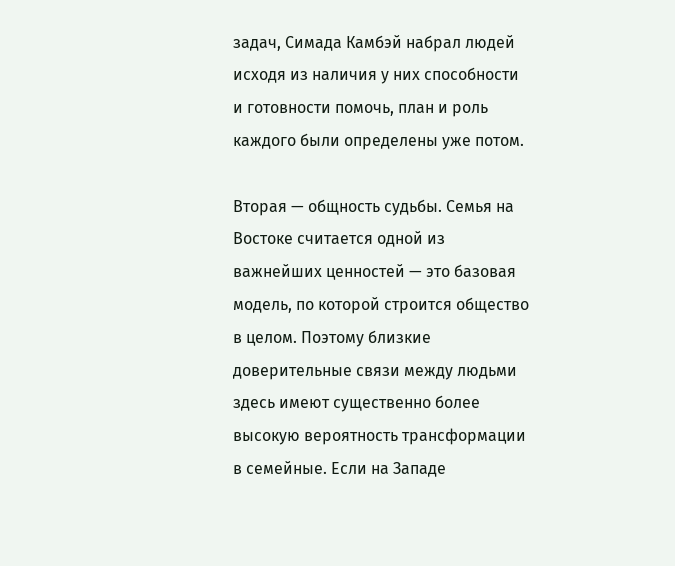задач, Симада Камбэй набрал людей исходя из наличия у них способности и готовности помочь, план и роль каждого были определены уже потом.

Вторая — общность судьбы. Семья на Востоке считается одной из важнейших ценностей — это базовая модель, по которой строится общество в целом. Поэтому близкие доверительные связи между людьми здесь имеют существенно более высокую вероятность трансформации в семейные. Если на Западе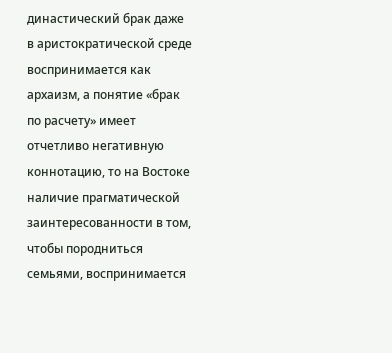династический брак даже в аристократической среде воспринимается как архаизм, а понятие «брак по расчету» имеет отчетливо негативную коннотацию, то на Востоке наличие прагматической заинтересованности в том, чтобы породниться семьями, воспринимается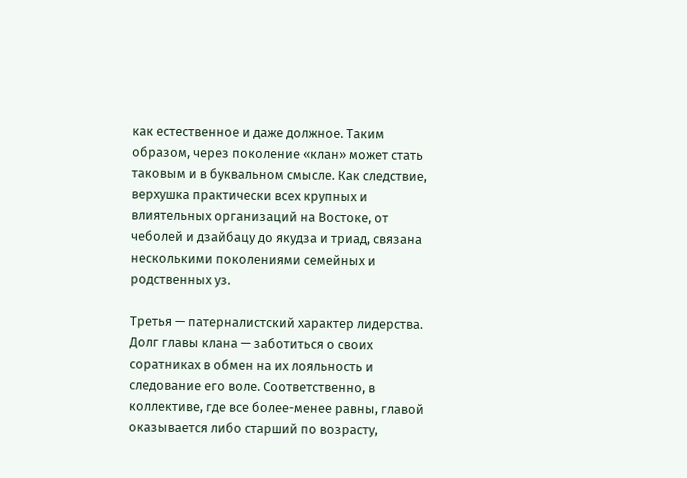как естественное и даже должное. Таким образом, через поколение «клан» может стать таковым и в буквальном смысле. Как следствие, верхушка практически всех крупных и влиятельных организаций на Востоке, от чеболей и дзайбацу до якудза и триад, связана несколькими поколениями семейных и родственных уз.

Третья — патерналистский характер лидерства. Долг главы клана — заботиться о своих соратниках в обмен на их лояльность и следование его воле. Соответственно, в коллективе, где все более-менее равны, главой оказывается либо старший по возрасту,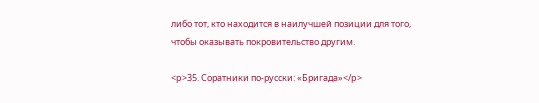либо тот, кто находится в наилучшей позиции для того, чтобы оказывать покровительство другим.

<p>35. Соратники по-русски: «Бригада»</p>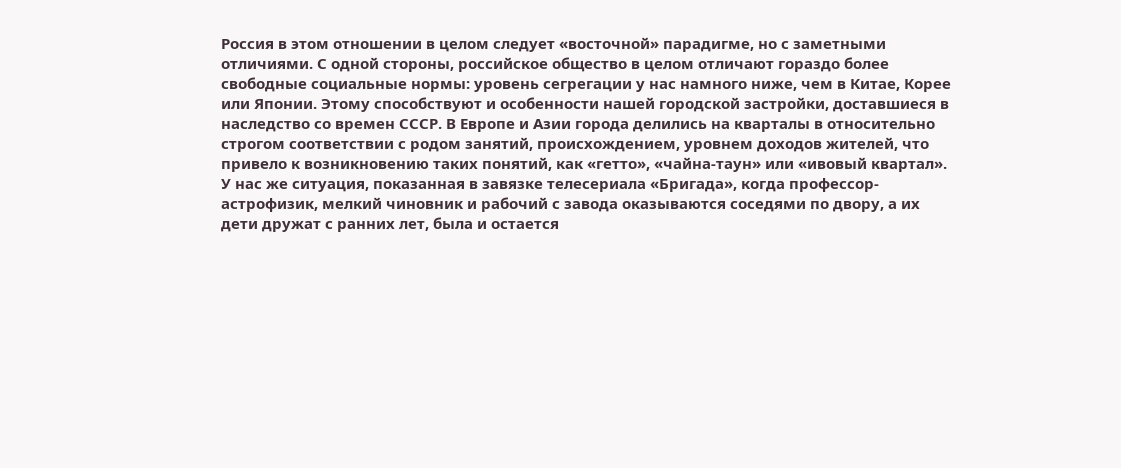Россия в этом отношении в целом следует «восточной» парадигме, но с заметными отличиями. С одной стороны, российское общество в целом отличают гораздо более свободные социальные нормы: уровень сегрегации у нас намного ниже, чем в Китае, Корее или Японии. Этому способствуют и особенности нашей городской застройки, доставшиеся в наследство со времен СССР. В Европе и Азии города делились на кварталы в относительно строгом соответствии с родом занятий, происхождением, уровнем доходов жителей, что привело к возникновению таких понятий, как «гетто», «чайна-таун» или «ивовый квартал». У нас же ситуация, показанная в завязке телесериала «Бригада», когда профессор-астрофизик, мелкий чиновник и рабочий с завода оказываются соседями по двору, а их дети дружат с ранних лет, была и остается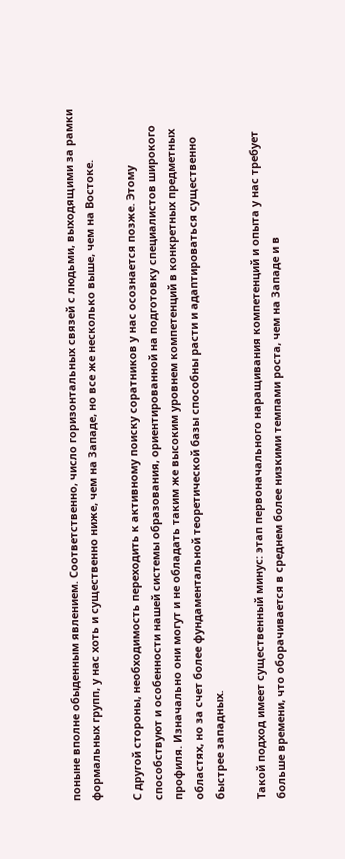поныне вполне обыденным явлением. Соответственно, число горизонтальных связей с людьми, выходящими за рамки формальных групп, у нас хоть и существенно ниже, чем на Западе, но все же несколько выше, чем на Востоке.

С другой стороны, необходимость переходить к активному поиску соратников у нас осознается позже. Этому способствуют и особенности нашей системы образования, ориентированной на подготовку специалистов широкого профиля. Изначально они могут и не обладать таким же высоким уровнем компетенций в конкретных предметных областях, но за счет более фундаментальной теоретической базы способны расти и адаптироваться существенно быстрее западных.

Такой подход имеет существенный минус: этап первоначального наращивания компетенций и опыта у нас требует больше времени, что оборачивается в среднем более низкими темпами роста, чем на Западе и в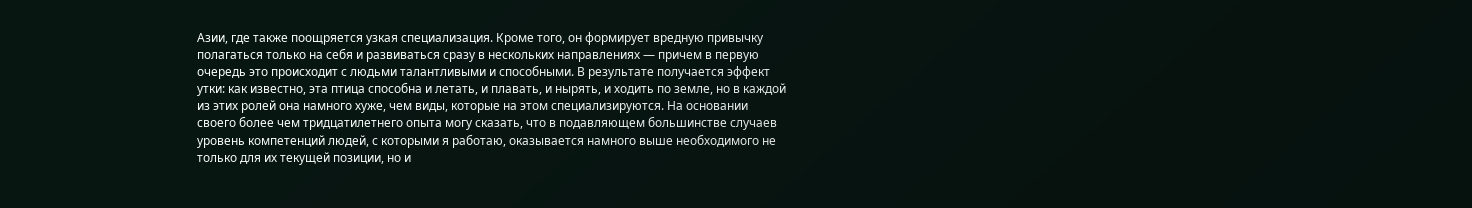Азии, где также поощряется узкая специализация. Кроме того, он формирует вредную привычку полагаться только на себя и развиваться сразу в нескольких направлениях — причем в первую очередь это происходит с людьми талантливыми и способными. В результате получается эффект утки: как известно, эта птица способна и летать, и плавать, и нырять, и ходить по земле, но в каждой из этих ролей она намного хуже, чем виды, которые на этом специализируются. На основании своего более чем тридцатилетнего опыта могу сказать, что в подавляющем большинстве случаев уровень компетенций людей, с которыми я работаю, оказывается намного выше необходимого не только для их текущей позиции, но и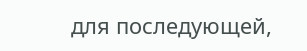для последующей,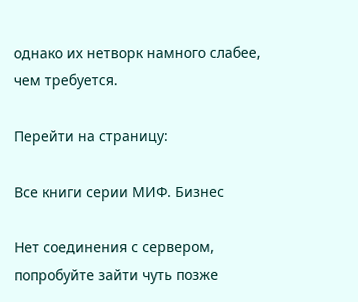однако их нетворк намного слабее, чем требуется.

Перейти на страницу:

Все книги серии МИФ. Бизнес

Нет соединения с сервером, попробуйте зайти чуть позже